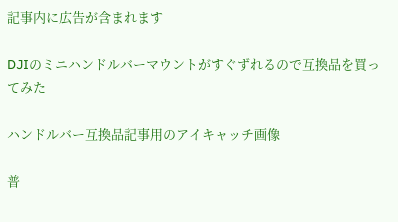記事内に広告が含まれます

DJIのミニハンドルバーマウントがすぐずれるので互換品を買ってみた

ハンドルバー互換品記事用のアイキャッチ画像

普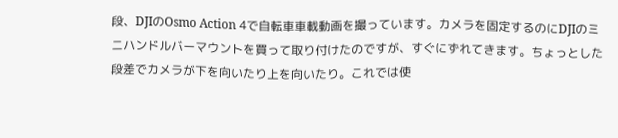段、DJIのOsmo Action 4で自転車車載動画を撮っています。カメラを固定するのにDJIのミニハンドルバーマウントを買って取り付けたのですが、すぐにずれてきます。ちょっとした段差でカメラが下を向いたり上を向いたり。これでは使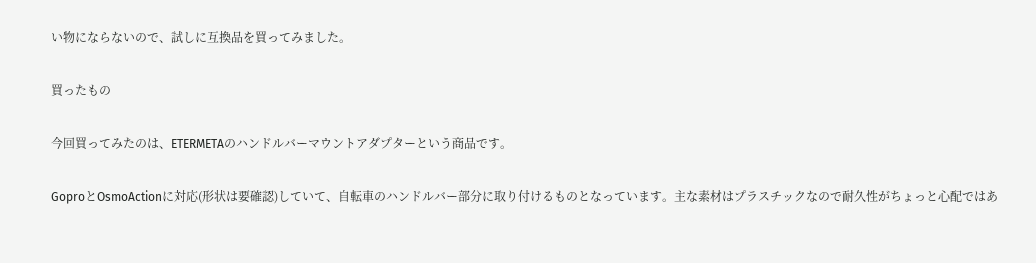い物にならないので、試しに互換品を買ってみました。

買ったもの

今回買ってみたのは、ETERMETAのハンドルバーマウントアダプターという商品です。

GoproとOsmoActionに対応(形状は要確認)していて、自転車のハンドルバー部分に取り付けるものとなっています。主な素材はプラスチックなので耐久性がちょっと心配ではあ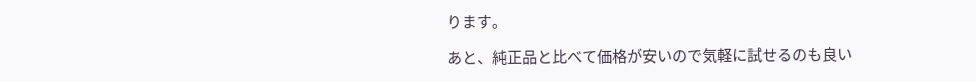ります。

あと、純正品と比べて価格が安いので気軽に試せるのも良い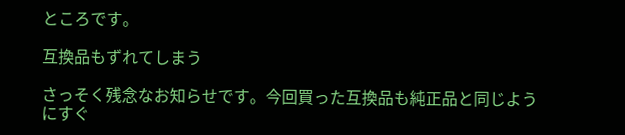ところです。

互換品もずれてしまう

さっそく残念なお知らせです。今回買った互換品も純正品と同じようにすぐ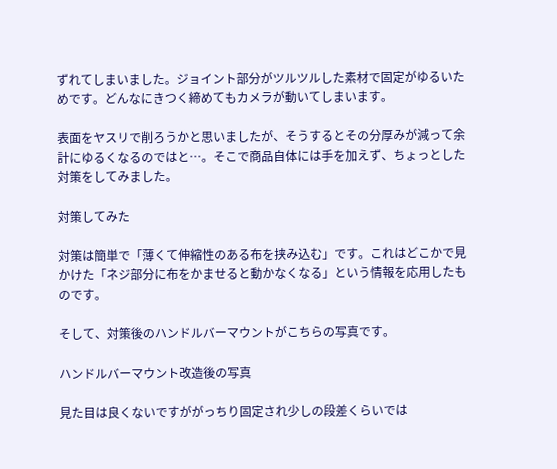ずれてしまいました。ジョイント部分がツルツルした素材で固定がゆるいためです。どんなにきつく締めてもカメラが動いてしまいます。

表面をヤスリで削ろうかと思いましたが、そうするとその分厚みが減って余計にゆるくなるのではと…。そこで商品自体には手を加えず、ちょっとした対策をしてみました。

対策してみた

対策は簡単で「薄くて伸縮性のある布を挟み込む」です。これはどこかで見かけた「ネジ部分に布をかませると動かなくなる」という情報を応用したものです。

そして、対策後のハンドルバーマウントがこちらの写真です。

ハンドルバーマウント改造後の写真

見た目は良くないですががっちり固定され少しの段差くらいでは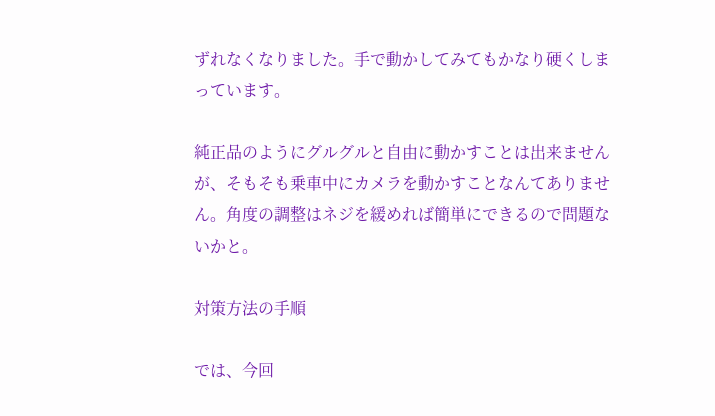ずれなくなりました。手で動かしてみてもかなり硬くしまっています。

純正品のようにグルグルと自由に動かすことは出来ませんが、そもそも乗車中にカメラを動かすことなんてありません。角度の調整はネジを緩めれば簡単にできるので問題ないかと。

対策方法の手順

では、今回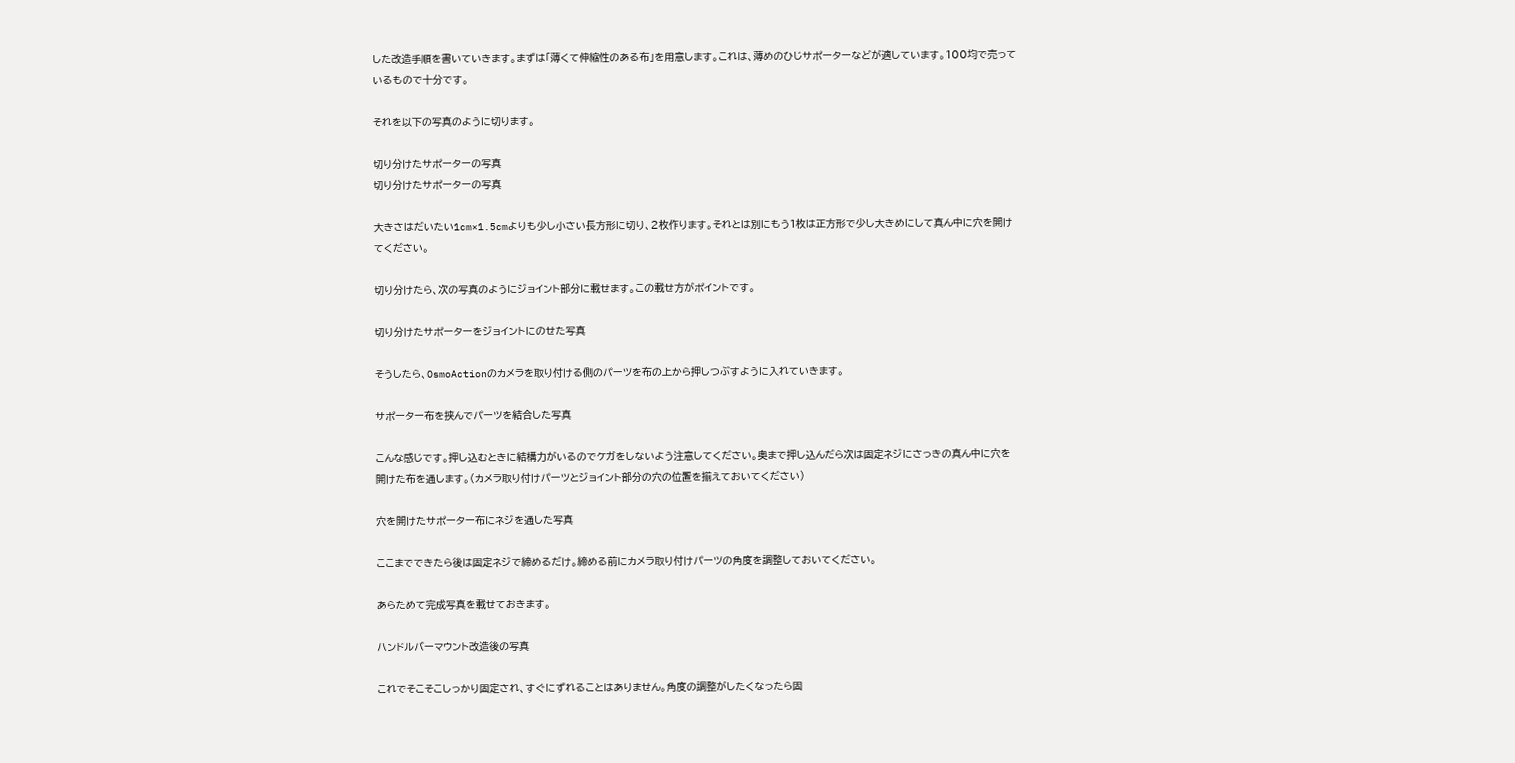した改造手順を書いていきます。まずは「薄くて伸縮性のある布」を用意します。これは、薄めのひじサポーターなどが適しています。100均で売っているもので十分です。

それを以下の写真のように切ります。

切り分けたサポーターの写真
切り分けたサポーターの写真

大きさはだいたい1cm×1.5cmよりも少し小さい長方形に切り、2枚作ります。それとは別にもう1枚は正方形で少し大きめにして真ん中に穴を開けてください。

切り分けたら、次の写真のようにジョイント部分に載せます。この載せ方がポイントです。

切り分けたサポーターをジョイントにのせた写真

そうしたら、OsmoActionのカメラを取り付ける側のパーツを布の上から押しつぶすように入れていきます。

サポーター布を挟んでパーツを結合した写真

こんな感じです。押し込むときに結構力がいるのでケガをしないよう注意してください。奥まで押し込んだら次は固定ネジにさっきの真ん中に穴を開けた布を通します。(カメラ取り付けパーツとジョイント部分の穴の位置を揃えておいてください)

穴を開けたサポーター布にネジを通した写真

ここまでできたら後は固定ネジで締めるだけ。締める前にカメラ取り付けパーツの角度を調整しておいてください。

あらためて完成写真を載せておきます。

ハンドルバーマウント改造後の写真

これでそこそこしっかり固定され、すぐにずれることはありません。角度の調整がしたくなったら固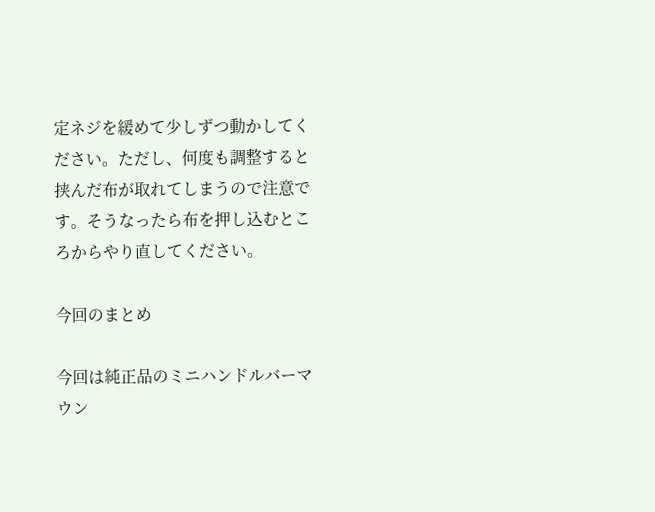定ネジを緩めて少しずつ動かしてください。ただし、何度も調整すると挟んだ布が取れてしまうので注意です。そうなったら布を押し込むところからやり直してください。

今回のまとめ

今回は純正品のミニハンドルバーマウン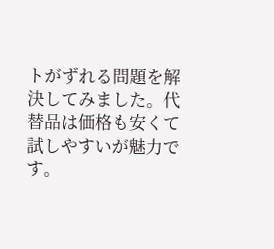トがずれる問題を解決してみました。代替品は価格も安くて試しやすいが魅力です。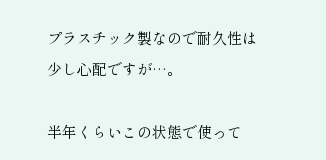プラスチック製なので耐久性は少し心配ですが…。

半年くらいこの状態で使って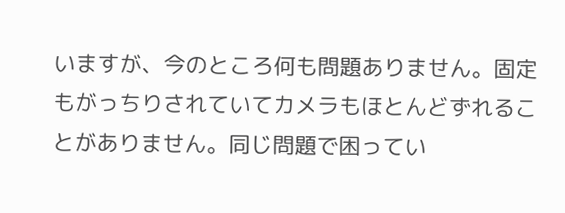いますが、今のところ何も問題ありません。固定もがっちりされていてカメラもほとんどずれることがありません。同じ問題で困ってい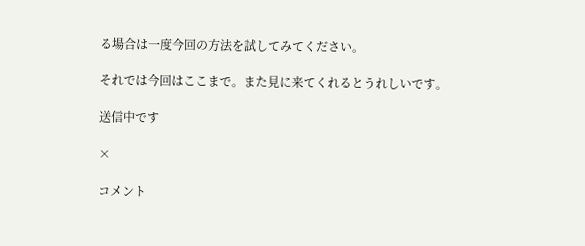る場合は一度今回の方法を試してみてください。

それでは今回はここまで。また見に来てくれるとうれしいです。

送信中です

×

コメント